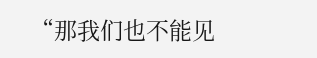“那我们也不能见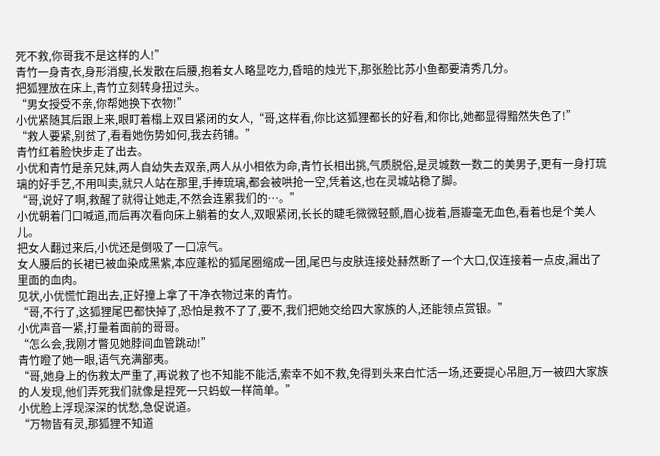死不救,你哥我不是这样的人!”
青竹一身青衣,身形消瘦,长发散在后腰,抱着女人略显吃力,昏暗的烛光下,那张脸比苏小鱼都要清秀几分。
把狐狸放在床上,青竹立刻转身扭过头。
“男女授受不亲,你帮她换下衣物!”
小优紧随其后跟上来,眼盯着榻上双目紧闭的女人,“哥,这样看,你比这狐狸都长的好看,和你比,她都显得黯然失色了!”
“救人要紧,别贫了,看看她伤势如何,我去药铺。”
青竹红着脸快步走了出去。
小优和青竹是亲兄妹,两人自幼失去双亲,两人从小相依为命,青竹长相出挑,气质脱俗,是灵城数一数二的美男子,更有一身打琉璃的好手艺,不用叫卖,就只人站在那里,手捧琉璃,都会被哄抢一空,凭着这,也在灵城站稳了脚。
“哥,说好了啊,救醒了就得让她走,不然会连累我们的…。”
小优朝着门口喊道,而后再次看向床上躺着的女人,双眼紧闭,长长的睫毛微微轻颤,眉心拢着,唇瓣毫无血色,看着也是个美人儿。
把女人翻过来后,小优还是倒吸了一口凉气。
女人腰后的长裙已被血染成黑紫,本应蓬松的狐尾圈缩成一团,尾巴与皮肤连接处赫然断了一个大口,仅连接着一点皮,漏出了里面的血肉。
见状,小优慌忙跑出去,正好撞上拿了干净衣物过来的青竹。
“哥,不行了,这狐狸尾巴都快掉了,恐怕是救不了了,要不,我们把她交给四大家族的人,还能领点赏银。”
小优声音一紧,打量着面前的哥哥。
“怎么会,我刚才瞥见她脖间血管跳动!”
青竹瞪了她一眼,语气充满鄙夷。
“哥,她身上的伤救太严重了,再说救了也不知能不能活,索幸不如不救,免得到头来白忙活一场,还要提心吊胆,万一被四大家族的人发现,他们弄死我们就像是捏死一只蚂蚁一样简单。”
小优脸上浮现深深的忧愁,急促说道。
“万物皆有灵,那狐狸不知道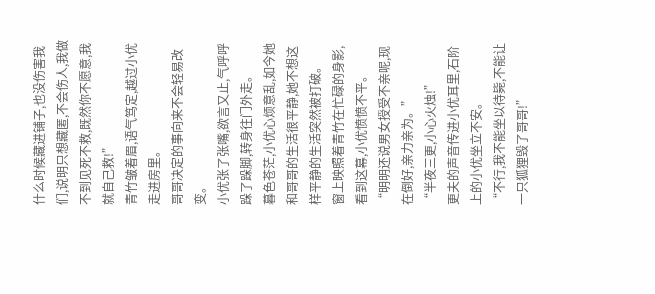什么时候藏进铺子,也没伤害我们,说明只想藏匿,不会伤人,我做不到见死不救,既然你不愿意,我就自己救!”
青竹皱着眉,语气笃定,越过小优走进房里。
哥哥决定的事向来不会轻易改变。
小优张了张嘴,欲言又止,气呼呼跺了跺脚,转身往门外走。
暮色苍茫,小优心烦意乱,如今她和哥哥的生活很平静,她不想这样平静的生活突然被打破。
窗上映照着青竹在忙碌的身影,看到这幕,小优愤愤不平。
“明明还说男女授受不亲呢,现在倒好,亲力亲为。”
“半夜三更,小心火烛!”
更夫的声音传进小优耳里,石阶上的小优坐立不安。
“不行,我不能坐以待毙,不能让一只狐狸毁了哥哥!”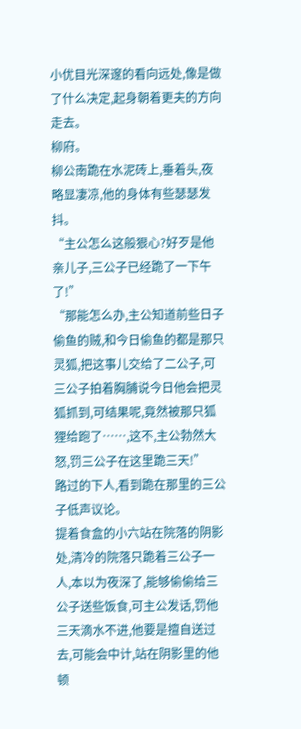小优目光深邃的看向远处,像是做了什么决定,起身朝着更夫的方向走去。
柳府。
柳公南跪在水泥砖上,垂着头,夜略显凄凉,他的身体有些瑟瑟发抖。
“主公怎么这般狠心?好歹是他亲儿子,三公子已经跪了一下午了!”
“那能怎么办,主公知道前些日子偷鱼的贼,和今日偷鱼的都是那只灵狐,把这事儿交给了二公子,可三公子拍着胸脯说今日他会把灵狐抓到,可结果呢,竟然被那只狐狸给跑了……,这不,主公勃然大怒,罚三公子在这里跪三天!”
路过的下人,看到跪在那里的三公子低声议论。
提着食盒的小六站在院落的阴影处,清冷的院落只跪着三公子一人,本以为夜深了,能够偷偷给三公子送些饭食,可主公发话,罚他三天滴水不进,他要是擅自送过去,可能会中计,站在阴影里的他顿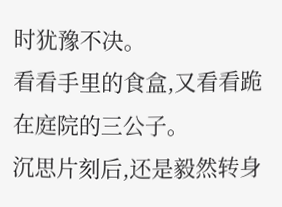时犹豫不决。
看看手里的食盒,又看看跪在庭院的三公子。
沉思片刻后,还是毅然转身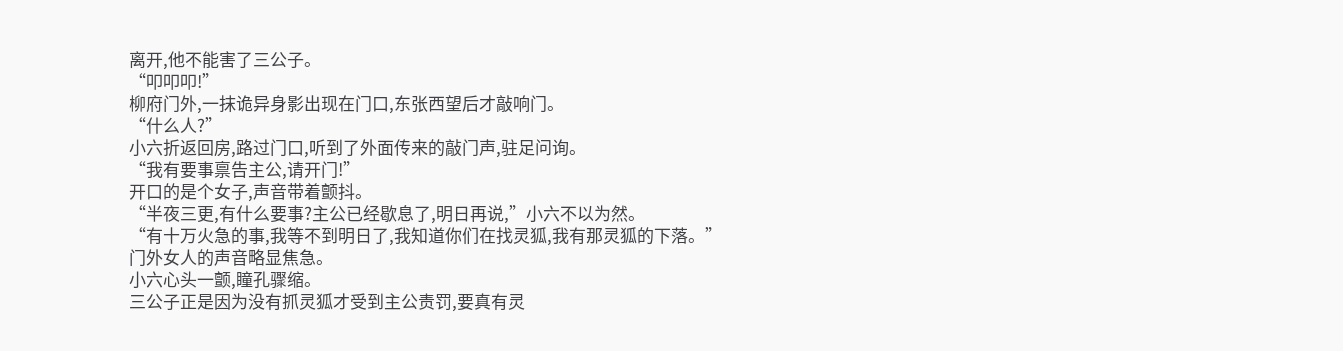离开,他不能害了三公子。
“叩叩叩!”
柳府门外,一抹诡异身影出现在门口,东张西望后才敲响门。
“什么人?”
小六折返回房,路过门口,听到了外面传来的敲门声,驻足问询。
“我有要事禀告主公,请开门!”
开口的是个女子,声音带着颤抖。
“半夜三更,有什么要事?主公已经歇息了,明日再说,”小六不以为然。
“有十万火急的事,我等不到明日了,我知道你们在找灵狐,我有那灵狐的下落。”
门外女人的声音略显焦急。
小六心头一颤,瞳孔骤缩。
三公子正是因为没有抓灵狐才受到主公责罚,要真有灵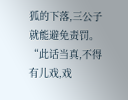狐的下落,三公子就能避免责罚。
“此话当真,不得有儿戏,戏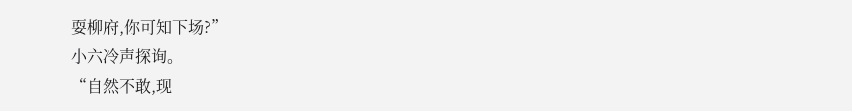耍柳府,你可知下场?”
小六冷声探询。
“自然不敢,现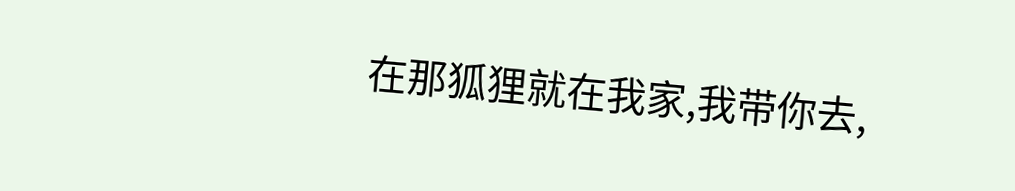在那狐狸就在我家,我带你去,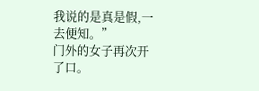我说的是真是假,一去便知。”
门外的女子再次开了口。